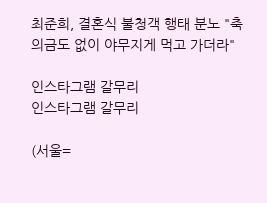최준희, 결혼식 불청객 행태 분노 "축의금도 없이 야무지게 먹고 가더라"

인스타그램 갈무리
인스타그램 갈무리

(서울=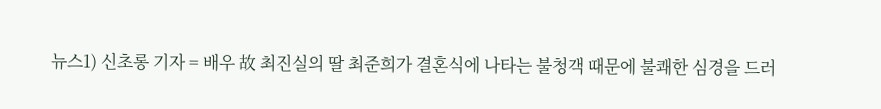뉴스1) 신초롱 기자 = 배우 故 최진실의 딸 최준희가 결혼식에 나타는 불청객 때문에 불쾌한 심경을 드러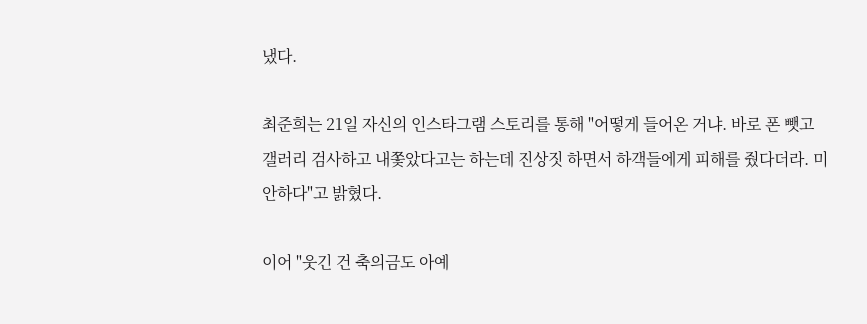냈다.

최준희는 21일 자신의 인스타그램 스토리를 통해 "어떻게 들어온 거냐. 바로 폰 뺏고 갤러리 검사하고 내쫓았다고는 하는데 진상짓 하면서 하객들에게 피해를 줬다더라. 미안하다"고 밝혔다.

이어 "웃긴 건 축의금도 아예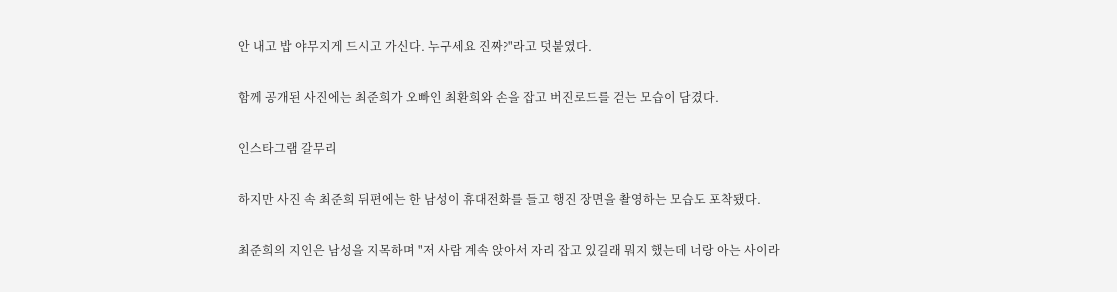안 내고 밥 야무지게 드시고 가신다. 누구세요 진짜?"라고 덧붙였다.

함께 공개된 사진에는 최준희가 오빠인 최환희와 손을 잡고 버진로드를 걷는 모습이 담겼다.

인스타그램 갈무리

하지만 사진 속 최준희 뒤편에는 한 남성이 휴대전화를 들고 행진 장면을 촬영하는 모습도 포착됐다.

최준희의 지인은 남성을 지목하며 "저 사람 계속 앉아서 자리 잡고 있길래 뭐지 했는데 너랑 아는 사이라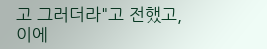고 그러더라"고 전했고, 이에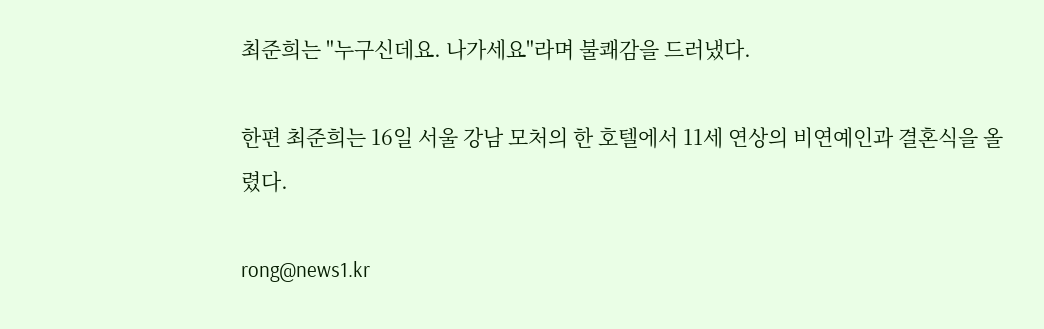최준희는 "누구신데요. 나가세요"라며 불쾌감을 드러냈다.

한편 최준희는 16일 서울 강남 모처의 한 호텔에서 11세 연상의 비연예인과 결혼식을 올렸다.

rong@news1.kr